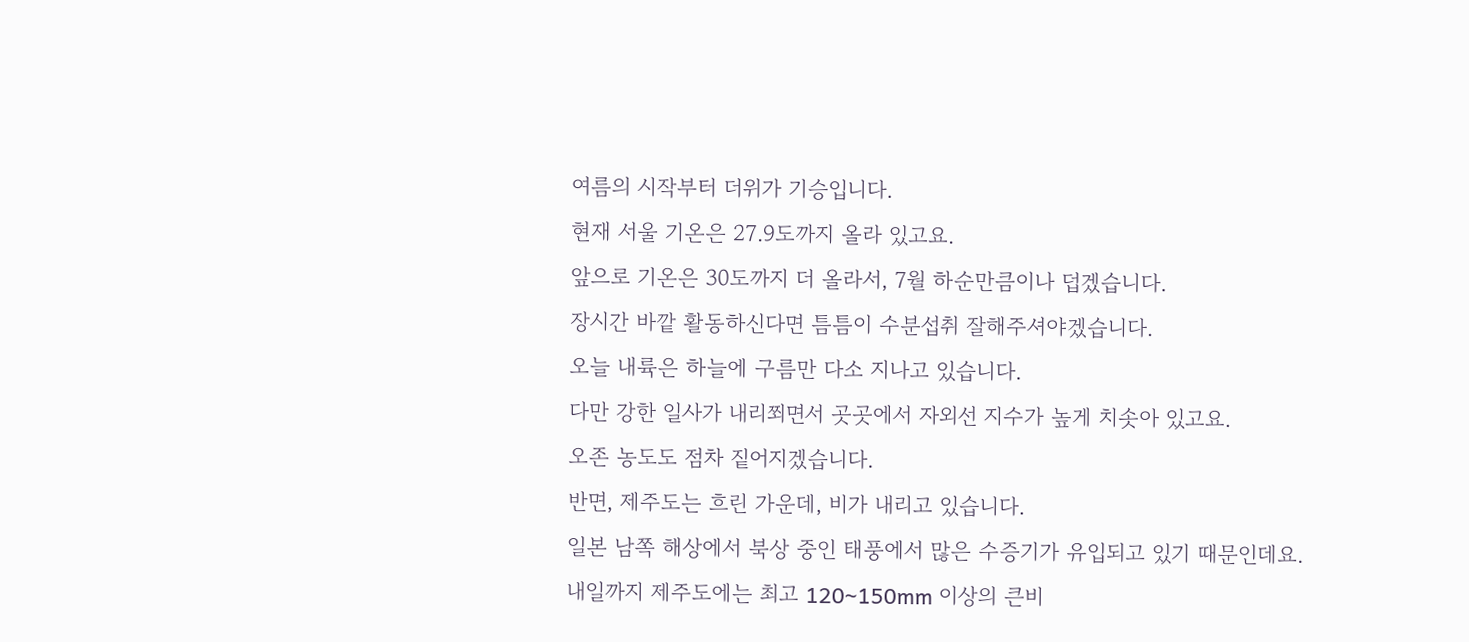여름의 시작부터 더위가 기승입니다.
현재 서울 기온은 27.9도까지 올라 있고요.
앞으로 기온은 30도까지 더 올라서, 7월 하순만큼이나 덥겠습니다.
장시간 바깥 활동하신다면 틈틈이 수분섭취 잘해주셔야겠습니다.
오늘 내륙은 하늘에 구름만 다소 지나고 있습니다.
다만 강한 일사가 내리쬐면서 곳곳에서 자외선 지수가 높게 치솟아 있고요.
오존 농도도 점차 짙어지겠습니다.
반면, 제주도는 흐린 가운데, 비가 내리고 있습니다.
일본 남쪽 해상에서 북상 중인 태풍에서 많은 수증기가 유입되고 있기 때문인데요.
내일까지 제주도에는 최고 120~150mm 이상의 큰비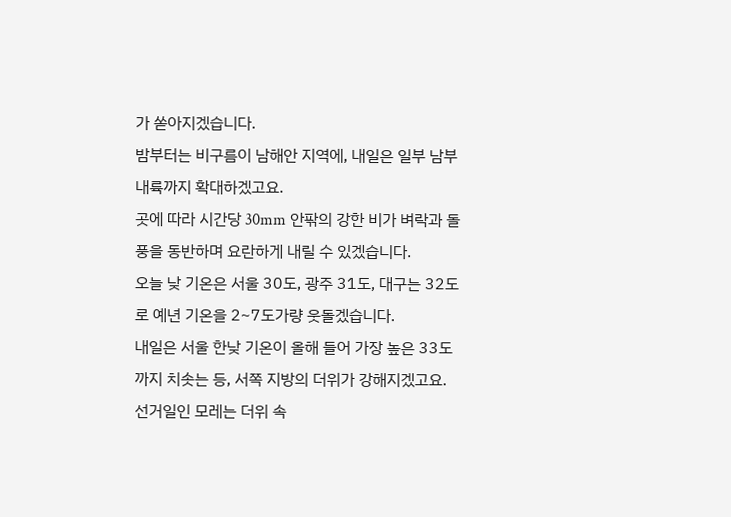가 쏟아지겠습니다.
밤부터는 비구름이 남해안 지역에, 내일은 일부 남부 내륙까지 확대하겠고요.
곳에 따라 시간당 30mm 안팎의 강한 비가 벼락과 돌풍을 동반하며 요란하게 내릴 수 있겠습니다.
오늘 낮 기온은 서울 30도, 광주 31도, 대구는 32도로 예년 기온을 2~7도가량 웃돌겠습니다.
내일은 서울 한낮 기온이 올해 들어 가장 높은 33도까지 치솟는 등, 서쪽 지방의 더위가 강해지겠고요.
선거일인 모레는 더위 속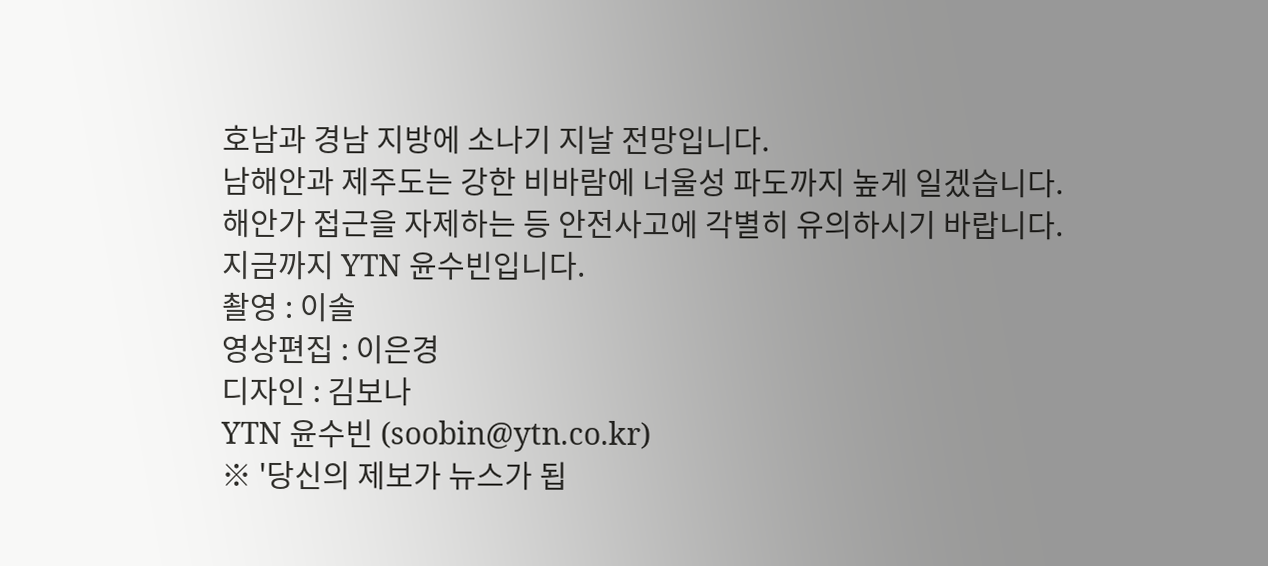호남과 경남 지방에 소나기 지날 전망입니다.
남해안과 제주도는 강한 비바람에 너울성 파도까지 높게 일겠습니다.
해안가 접근을 자제하는 등 안전사고에 각별히 유의하시기 바랍니다.
지금까지 YTN 윤수빈입니다.
촬영 : 이솔
영상편집 : 이은경
디자인 : 김보나
YTN 윤수빈 (soobin@ytn.co.kr)
※ '당신의 제보가 뉴스가 됩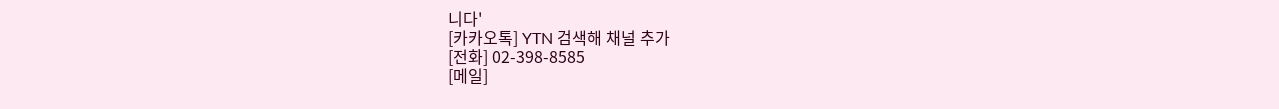니다'
[카카오톡] YTN 검색해 채널 추가
[전화] 02-398-8585
[메일]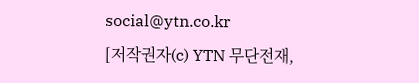social@ytn.co.kr
[저작권자(c) YTN 무단전재,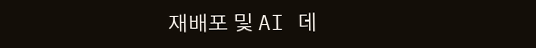재배포 및 AI 데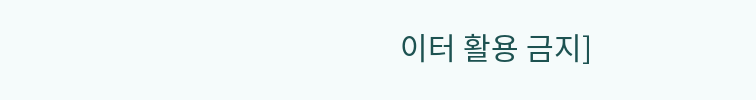이터 활용 금지]